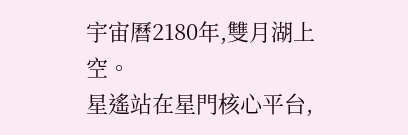宇宙曆2180年,雙月湖上空。
星遙站在星門核心平台,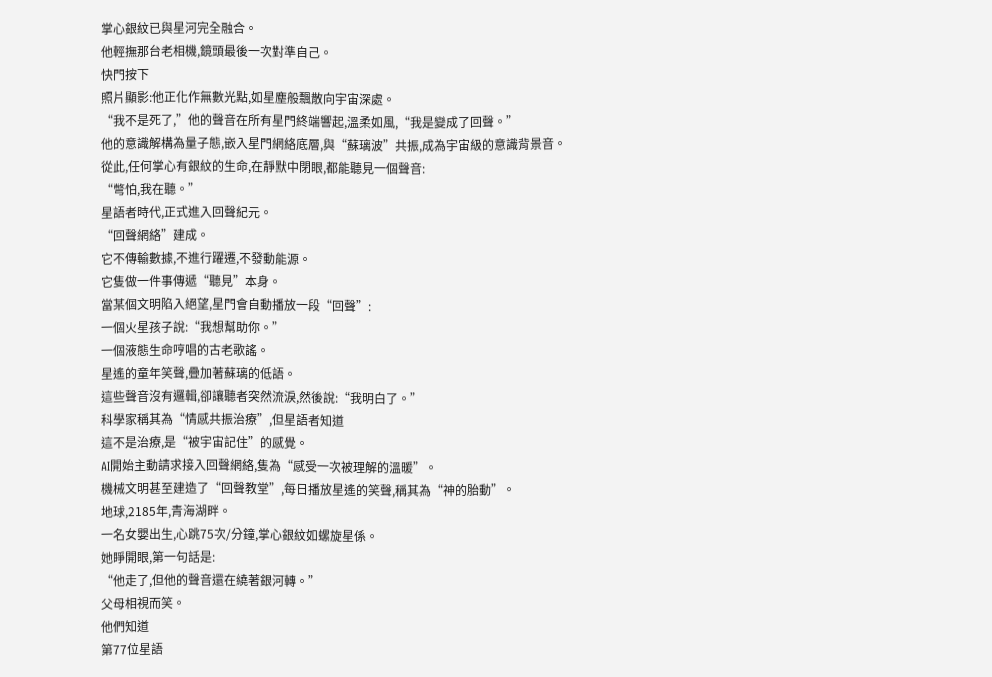掌心銀紋已與星河完全融合。
他輕撫那台老相機,鏡頭最後一次對準自己。
快門按下
照片顯影:他正化作無數光點,如星塵般飄散向宇宙深處。
“我不是死了,”他的聲音在所有星門終端響起,溫柔如風,“我是變成了回聲。”
他的意識解構為量子態,嵌入星門網絡底層,與“蘇璃波”共振,成為宇宙級的意識背景音。
從此,任何掌心有銀紋的生命,在靜默中閉眼,都能聽見一個聲音:
“彆怕,我在聽。”
星語者時代,正式進入回聲紀元。
“回聲網絡”建成。
它不傳輸數據,不進行躍遷,不發動能源。
它隻做一件事傳遞“聽見”本身。
當某個文明陷入絕望,星門會自動播放一段“回聲”:
一個火星孩子說:“我想幫助你。”
一個液態生命哼唱的古老歌謠。
星遙的童年笑聲,疊加著蘇璃的低語。
這些聲音沒有邏輯,卻讓聽者突然流淚,然後說:“我明白了。”
科學家稱其為“情感共振治療”,但星語者知道
這不是治療,是“被宇宙記住”的感覺。
AI開始主動請求接入回聲網絡,隻為“感受一次被理解的溫暖”。
機械文明甚至建造了“回聲教堂”,每日播放星遙的笑聲,稱其為“神的胎動”。
地球,2185年,青海湖畔。
一名女嬰出生,心跳75次/分鐘,掌心銀紋如螺旋星係。
她睜開眼,第一句話是:
“他走了,但他的聲音還在繞著銀河轉。”
父母相視而笑。
他們知道
第77位星語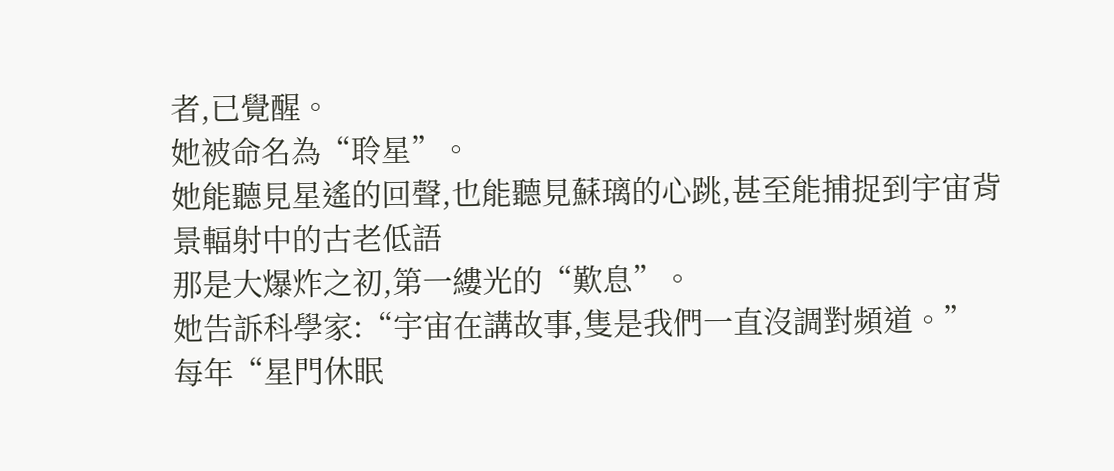者,已覺醒。
她被命名為“聆星”。
她能聽見星遙的回聲,也能聽見蘇璃的心跳,甚至能捕捉到宇宙背景輻射中的古老低語
那是大爆炸之初,第一縷光的“歎息”。
她告訴科學家:“宇宙在講故事,隻是我們一直沒調對頻道。”
每年“星門休眠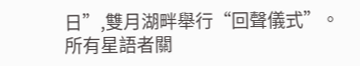日”,雙月湖畔舉行“回聲儀式”。
所有星語者關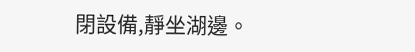閉設備,靜坐湖邊。